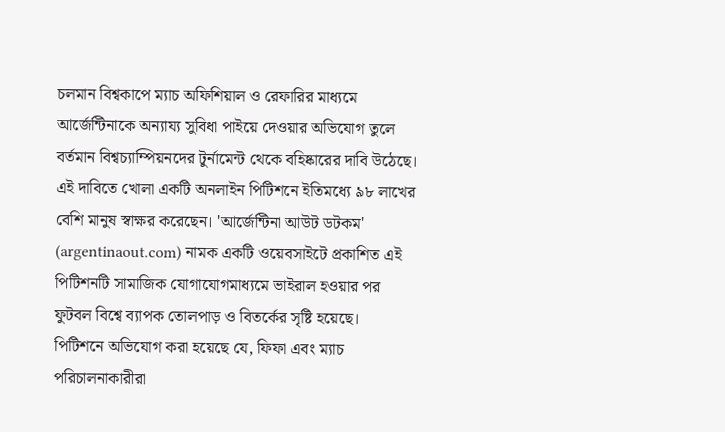চলমান বিশ্বকাপে ম্যাচ অফিশিয়াল ও রেফারির মাধ্যমে আর্জেন্টিনাকে অন্যায্য সুবিধা পাইয়ে দেওয়ার অভিযোগ তুলে বর্তমান বিশ্বচ্যাম্পিয়নদের টুর্নামেন্ট থেকে বহিষ্কারের দাবি উঠেছে। এই দাবিতে খোলা একটি অনলাইন পিটিশনে ইতিমধ্যে ৯৮ লাখের বেশি মানুষ স্বাক্ষর করেছেন। 'আর্জেন্টিনা আউট ডটকম' (argentinaout.com) নামক একটি ওয়েবসাইটে প্রকাশিত এই পিটিশনটি সামাজিক যোগাযোগমাধ্যমে ভাইরাল হওয়ার পর ফুটবল বিশ্বে ব্যাপক তোলপাড় ও বিতর্কের সৃষ্টি হয়েছে।
পিটিশনে অভিযোগ করা হয়েছে যে, ফিফা এবং ম্যাচ পরিচালনাকারীরা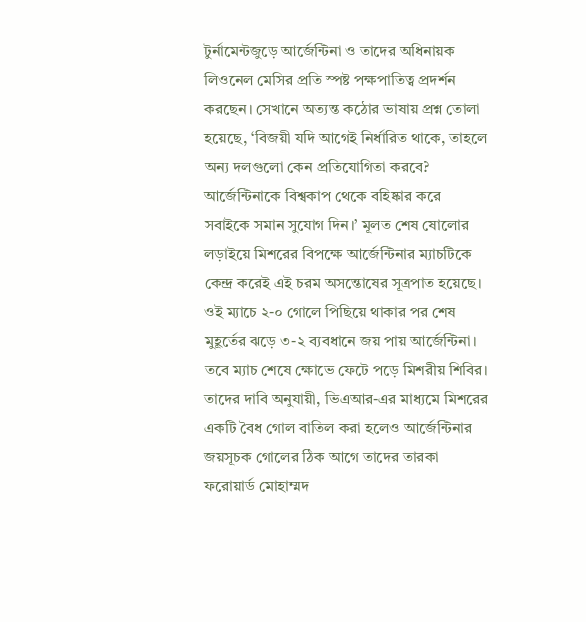টুর্নামেন্টজুড়ে আর্জেন্টিনা ও তাদের অধিনায়ক লিওনেল মেসির প্রতি স্পষ্ট পক্ষপাতিত্ব প্রদর্শন করছেন। সেখানে অত্যন্ত কঠোর ভাষায় প্রশ্ন তোলা হয়েছে, ‘বিজয়ী যদি আগেই নির্ধারিত থাকে, তাহলে অন্য দলগুলো কেন প্রতিযোগিতা করবে? আর্জেন্টিনাকে বিশ্বকাপ থেকে বহিষ্কার করে সবাইকে সমান সুযোগ দিন।’ মূলত শেষ ষোলোর লড়াইয়ে মিশরের বিপক্ষে আর্জেন্টিনার ম্যাচটিকে কেন্দ্র করেই এই চরম অসন্তোষের সূত্রপাত হয়েছে। ওই ম্যাচে ২-০ গোলে পিছিয়ে থাকার পর শেষ মুহূর্তের ঝড়ে ৩-২ ব্যবধানে জয় পায় আর্জেন্টিনা।
তবে ম্যাচ শেষে ক্ষোভে ফেটে পড়ে মিশরীয় শিবির। তাদের দাবি অনুযায়ী, ভিএআর-এর মাধ্যমে মিশরের একটি বৈধ গোল বাতিল করা হলেও আর্জেন্টিনার জয়সূচক গোলের ঠিক আগে তাদের তারকা ফরোয়ার্ড মোহাম্মদ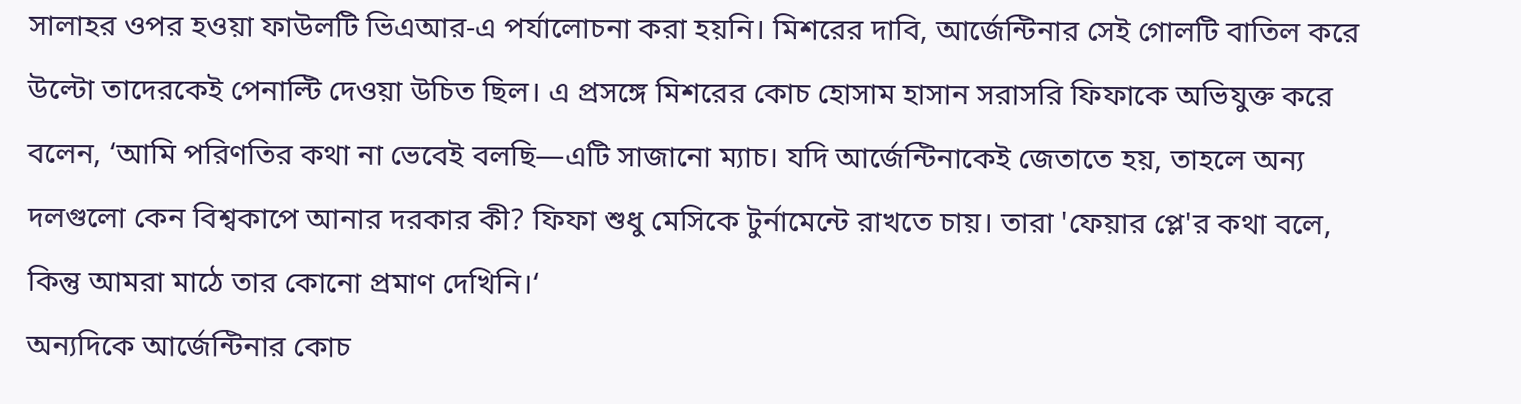সালাহর ওপর হওয়া ফাউলটি ভিএআর-এ পর্যালোচনা করা হয়নি। মিশরের দাবি, আর্জেন্টিনার সেই গোলটি বাতিল করে উল্টো তাদেরকেই পেনাল্টি দেওয়া উচিত ছিল। এ প্রসঙ্গে মিশরের কোচ হোসাম হাসান সরাসরি ফিফাকে অভিযুক্ত করে বলেন, ‘আমি পরিণতির কথা না ভেবেই বলছি—এটি সাজানো ম্যাচ। যদি আর্জেন্টিনাকেই জেতাতে হয়, তাহলে অন্য দলগুলো কেন বিশ্বকাপে আনার দরকার কী? ফিফা শুধু মেসিকে টুর্নামেন্টে রাখতে চায়। তারা 'ফেয়ার প্লে'র কথা বলে, কিন্তু আমরা মাঠে তার কোনো প্রমাণ দেখিনি।‘
অন্যদিকে আর্জেন্টিনার কোচ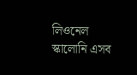লিওনেল স্কালোনি এসব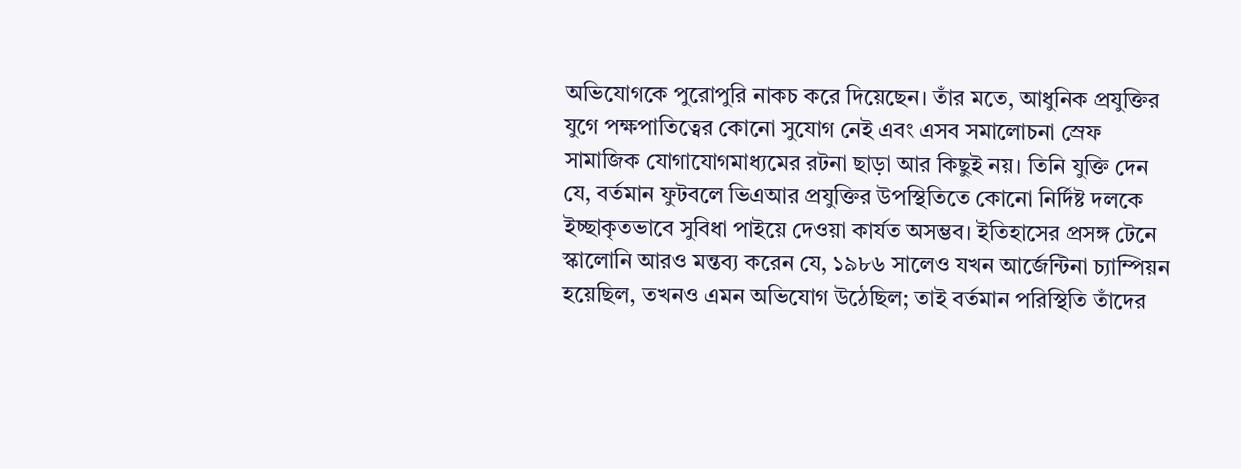অভিযোগকে পুরোপুরি নাকচ করে দিয়েছেন। তাঁর মতে, আধুনিক প্রযুক্তির যুগে পক্ষপাতিত্বের কোনো সুযোগ নেই এবং এসব সমালোচনা স্রেফ সামাজিক যোগাযোগমাধ্যমের রটনা ছাড়া আর কিছুই নয়। তিনি যুক্তি দেন যে, বর্তমান ফুটবলে ভিএআর প্রযুক্তির উপস্থিতিতে কোনো নির্দিষ্ট দলকে ইচ্ছাকৃতভাবে সুবিধা পাইয়ে দেওয়া কার্যত অসম্ভব। ইতিহাসের প্রসঙ্গ টেনে স্কালোনি আরও মন্তব্য করেন যে, ১৯৮৬ সালেও যখন আর্জেন্টিনা চ্যাম্পিয়ন হয়েছিল, তখনও এমন অভিযোগ উঠেছিল; তাই বর্তমান পরিস্থিতি তাঁদের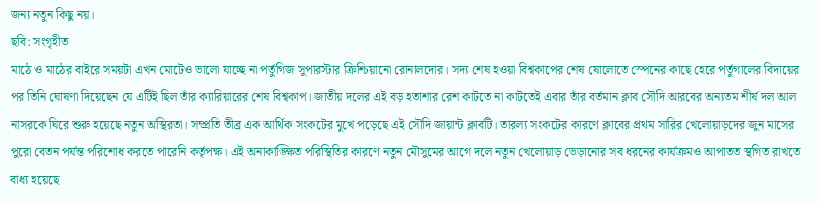জন্য নতুন কিছু নয়।
ছবি: সংগৃহীত
মাঠে ও মাঠের বাইরে সময়টা এখন মোটেও ভালো যাচ্ছে না পর্তুগিজ সুপারস্টার ক্রিশ্চিয়ানো রোনালদোর। সদ্য শেষ হওয়া বিশ্বকাপের শেষ ষোলোতে স্পেনের কাছে হেরে পর্তুগালের বিদায়ের পর তিনি ঘোষণা দিয়েছেন যে এটিই ছিল তাঁর ক্যারিয়ারের শেষ বিশ্বকাপ। জাতীয় দলের এই বড় হতাশার রেশ কাটতে না কাটতেই এবার তাঁর বর্তমান ক্লাব সৌদি আরবের অন্যতম শীর্ষ দল আল নাসরকে ঘিরে শুরু হয়েছে নতুন অস্থিরতা। সম্প্রতি তীব্র এক আর্থিক সংকটের মুখে পড়েছে এই সৌদি জায়ান্ট ক্লাবটি। তারল্য সংকটের কারণে ক্লাবের প্রথম সারির খেলোয়াড়দের জুন মাসের পুরো বেতন পর্যন্ত পরিশোধ করতে পারেনি কর্তৃপক্ষ। এই অনাকাঙ্ক্ষিত পরিস্থিতির কারণে নতুন মৌসুমের আগে দলে নতুন খেলোয়াড় ভেড়ানোর সব ধরনের কার্যক্রমও আপাতত স্থগিত রাখতে বাধ্য হয়েছে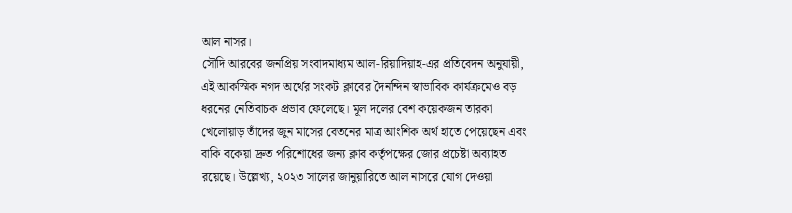আল নাসর।
সৌদি আরবের জনপ্রিয় সংবাদমাধ্যম আল-রিয়াদিয়াহ-এর প্রতিবেদন অনুযায়ী, এই আকস্মিক নগদ অর্থের সংকট ক্লাবের দৈনন্দিন স্বাভাবিক কার্যক্রমেও বড় ধরনের নেতিবাচক প্রভাব ফেলেছে। মূল দলের বেশ কয়েকজন তারকা খেলোয়াড় তাঁদের জুন মাসের বেতনের মাত্র আংশিক অর্থ হাতে পেয়েছেন এবং বাকি বকেয়া দ্রুত পরিশোধের জন্য ক্লাব কর্তৃপক্ষের জোর প্রচেষ্টা অব্যাহত রয়েছে। উল্লেখ্য, ২০২৩ সালের জানুয়ারিতে আল নাসরে যোগ দেওয়া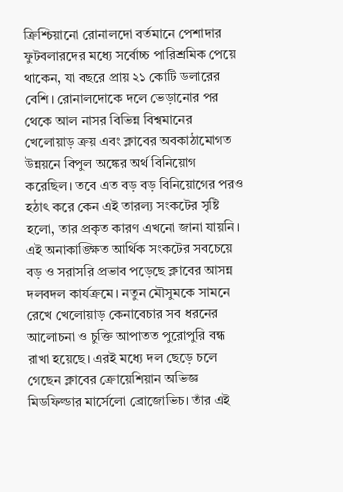ক্রিশ্চিয়ানো রোনালদো বর্তমানে পেশাদার ফুটবলারদের মধ্যে সর্বোচ্চ পারিশ্রমিক পেয়ে থাকেন, যা বছরে প্রায় ২১ কোটি ডলারের বেশি। রোনালদোকে দলে ভেড়ানোর পর থেকে আল নাসর বিভিন্ন বিশ্বমানের খেলোয়াড় ক্রয় এবং ক্লাবের অবকাঠামোগত উন্নয়নে বিপুল অঙ্কের অর্থ বিনিয়োগ করেছিল। তবে এত বড় বড় বিনিয়োগের পরও হঠাৎ করে কেন এই তারল্য সংকটের সৃষ্টি হলো, তার প্রকৃত কারণ এখনো জানা যায়নি।
এই অনাকাঙ্ক্ষিত আর্থিক সংকটের সবচেয়ে বড় ও সরাসরি প্রভাব পড়েছে ক্লাবের আসন্ন দলবদল কার্যক্রমে। নতুন মৌসুমকে সামনে রেখে খেলোয়াড় কেনাবেচার সব ধরনের আলোচনা ও চুক্তি আপাতত পুরোপুরি বন্ধ রাখা হয়েছে। এরই মধ্যে দল ছেড়ে চলে গেছেন ক্লাবের ক্রোয়েশিয়ান অভিজ্ঞ মিডফিল্ডার মার্সেলো ব্রোজোভিচ। তাঁর এই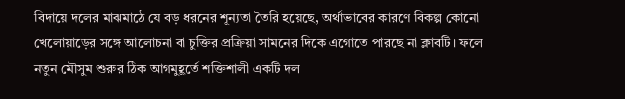বিদায়ে দলের মাঝমাঠে যে বড় ধরনের শূন্যতা তৈরি হয়েছে, অর্থাভাবের কারণে বিকল্প কোনো খেলোয়াড়ের সঙ্গে আলোচনা বা চুক্তির প্রক্রিয়া সামনের দিকে এগোতে পারছে না ক্লাবটি। ফলে নতুন মৌসুম শুরুর ঠিক আগমুহূর্তে শক্তিশালী একটি দল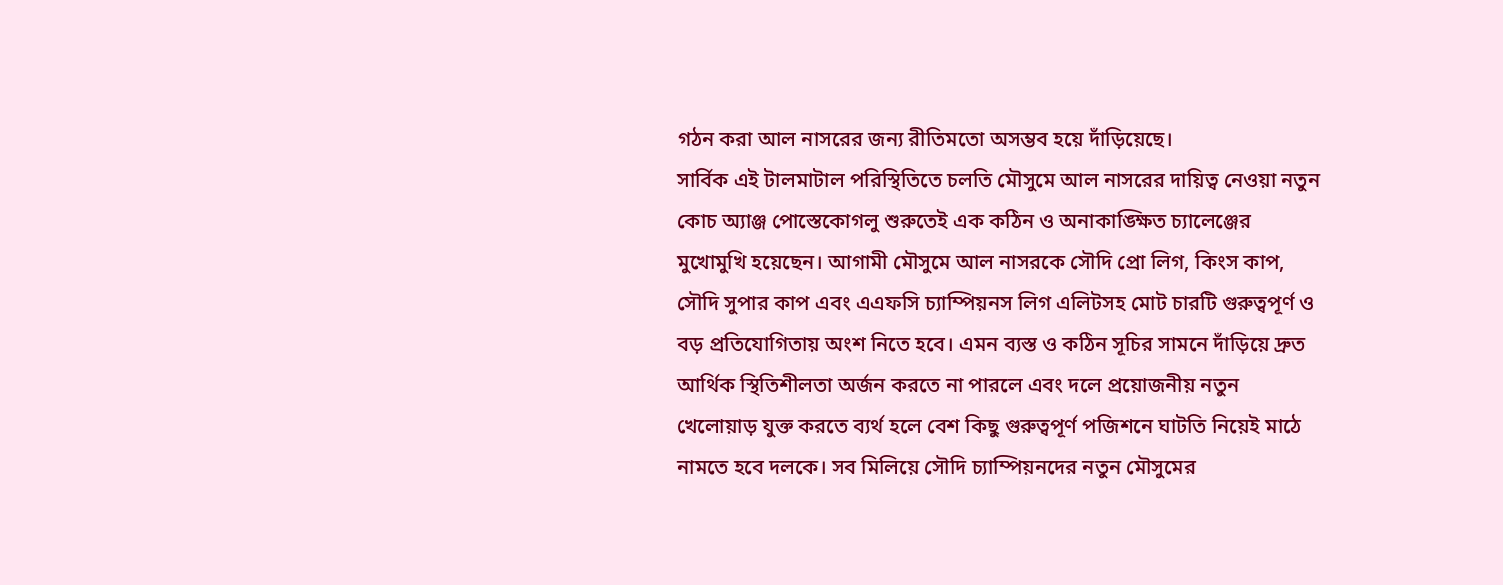গঠন করা আল নাসরের জন্য রীতিমতো অসম্ভব হয়ে দাঁড়িয়েছে।
সার্বিক এই টালমাটাল পরিস্থিতিতে চলতি মৌসুমে আল নাসরের দায়িত্ব নেওয়া নতুন কোচ অ্যাঞ্জ পোস্তেকোগলু শুরুতেই এক কঠিন ও অনাকাঙ্ক্ষিত চ্যালেঞ্জের মুখোমুখি হয়েছেন। আগামী মৌসুমে আল নাসরকে সৌদি প্রো লিগ, কিংস কাপ, সৌদি সুপার কাপ এবং এএফসি চ্যাম্পিয়নস লিগ এলিটসহ মোট চারটি গুরুত্বপূর্ণ ও বড় প্রতিযোগিতায় অংশ নিতে হবে। এমন ব্যস্ত ও কঠিন সূচির সামনে দাঁড়িয়ে দ্রুত আর্থিক স্থিতিশীলতা অর্জন করতে না পারলে এবং দলে প্রয়োজনীয় নতুন খেলোয়াড় যুক্ত করতে ব্যর্থ হলে বেশ কিছু গুরুত্বপূর্ণ পজিশনে ঘাটতি নিয়েই মাঠে নামতে হবে দলকে। সব মিলিয়ে সৌদি চ্যাম্পিয়নদের নতুন মৌসুমের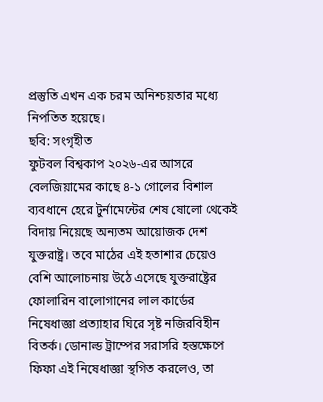প্রস্তুতি এখন এক চরম অনিশ্চয়তার মধ্যে নিপতিত হয়েছে।
ছবি: সংগৃহীত
ফুটবল বিশ্বকাপ ২০২৬-এর আসরে বেলজিয়ামের কাছে ৪-১ গোলের বিশাল ব্যবধানে হেরে টুর্নামেন্টের শেষ ষোলো থেকেই বিদায় নিয়েছে অন্যতম আয়োজক দেশ যুক্তরাষ্ট্র। তবে মাঠের এই হতাশার চেয়েও বেশি আলোচনায় উঠে এসেছে যুক্তরাষ্ট্রের ফোলারিন বালোগানের লাল কার্ডের নিষেধাজ্ঞা প্রত্যাহার ঘিরে সৃষ্ট নজিরবিহীন বিতর্ক। ডোনাল্ড ট্রাম্পের সরাসরি হস্তক্ষেপে ফিফা এই নিষেধাজ্ঞা স্থগিত করলেও, তা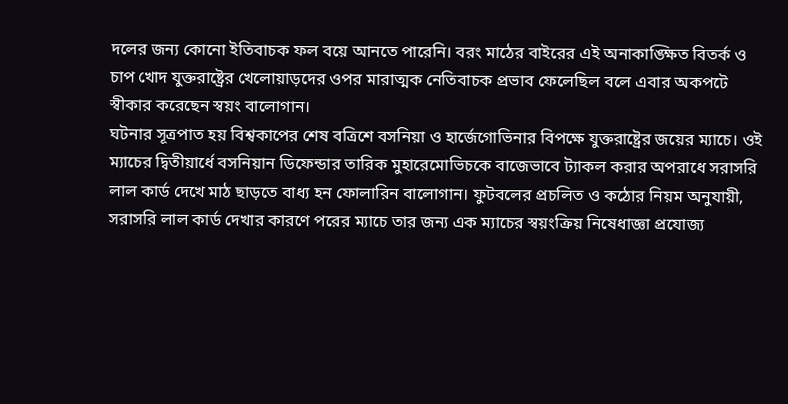দলের জন্য কোনো ইতিবাচক ফল বয়ে আনতে পারেনি। বরং মাঠের বাইরের এই অনাকাঙ্ক্ষিত বিতর্ক ও চাপ খোদ যুক্তরাষ্ট্রের খেলোয়াড়দের ওপর মারাত্মক নেতিবাচক প্রভাব ফেলেছিল বলে এবার অকপটে স্বীকার করেছেন স্বয়ং বালোগান।
ঘটনার সূত্রপাত হয় বিশ্বকাপের শেষ বত্রিশে বসনিয়া ও হার্জেগোভিনার বিপক্ষে যুক্তরাষ্ট্রের জয়ের ম্যাচে। ওই ম্যাচের দ্বিতীয়ার্ধে বসনিয়ান ডিফেন্ডার তারিক মুহারেমোভিচকে বাজেভাবে ট্যাকল করার অপরাধে সরাসরি লাল কার্ড দেখে মাঠ ছাড়তে বাধ্য হন ফোলারিন বালোগান। ফুটবলের প্রচলিত ও কঠোর নিয়ম অনুযায়ী, সরাসরি লাল কার্ড দেখার কারণে পরের ম্যাচে তার জন্য এক ম্যাচের স্বয়ংক্রিয় নিষেধাজ্ঞা প্রযোজ্য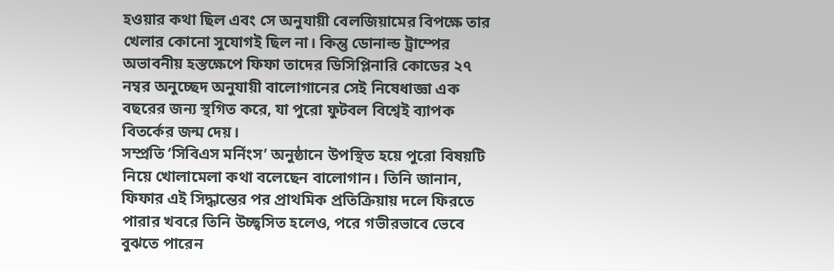হওয়ার কথা ছিল এবং সে অনুযায়ী বেলজিয়ামের বিপক্ষে তার খেলার কোনো সুযোগই ছিল না। কিন্তু ডোনাল্ড ট্রাম্পের অভাবনীয় হস্তক্ষেপে ফিফা তাদের ডিসিপ্লিনারি কোডের ২৭ নম্বর অনুচ্ছেদ অনুযায়ী বালোগানের সেই নিষেধাজ্ঞা এক বছরের জন্য স্থগিত করে, যা পুরো ফুটবল বিশ্বেই ব্যাপক বিতর্কের জন্ম দেয়।
সম্প্রতি ‘সিবিএস মর্নিংস’ অনুষ্ঠানে উপস্থিত হয়ে পুরো বিষয়টি নিয়ে খোলামেলা কথা বলেছেন বালোগান। তিনি জানান, ফিফার এই সিদ্ধান্তের পর প্রাথমিক প্রতিক্রিয়ায় দলে ফিরতে পারার খবরে তিনি উচ্ছ্বসিত হলেও, পরে গভীরভাবে ভেবে বুঝতে পারেন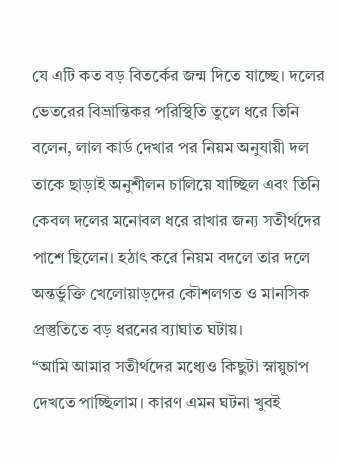যে এটি কত বড় বিতর্কের জন্ম দিতে যাচ্ছে। দলের ভেতরের বিভ্রান্তিকর পরিস্থিতি তুলে ধরে তিনি বলেন, লাল কার্ড দেখার পর নিয়ম অনুযায়ী দল তাকে ছাড়াই অনুশীলন চালিয়ে যাচ্ছিল এবং তিনি কেবল দলের মনোবল ধরে রাখার জন্য সতীর্থদের পাশে ছিলেন। হঠাৎ করে নিয়ম বদলে তার দলে অন্তর্ভুক্তি খেলোয়াড়দের কৌশলগত ও মানসিক প্রস্তুতিতে বড় ধরনের ব্যাঘাত ঘটায়।
“আমি আমার সতীর্থদের মধ্যেও কিছুটা স্নায়ুচাপ দেখতে পাচ্ছিলাম। কারণ এমন ঘটনা খুবই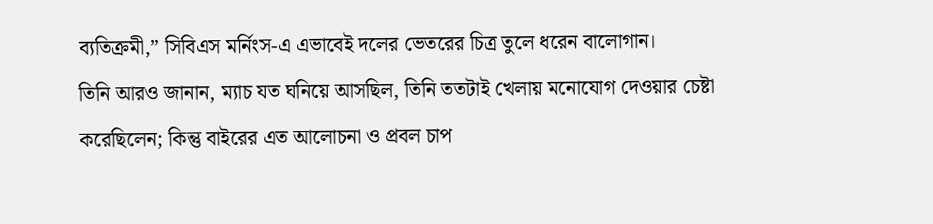ব্যতিক্রমী,” সিবিএস মর্নিংস-এ এভাবেই দলের ভেতরের চিত্র তুলে ধরেন বালোগান।
তিনি আরও জানান, ম্যাচ যত ঘনিয়ে আসছিল, তিনি ততটাই খেলায় মনোযোগ দেওয়ার চেষ্টা করেছিলেন; কিন্তু বাইরের এত আলোচনা ও প্রবল চাপ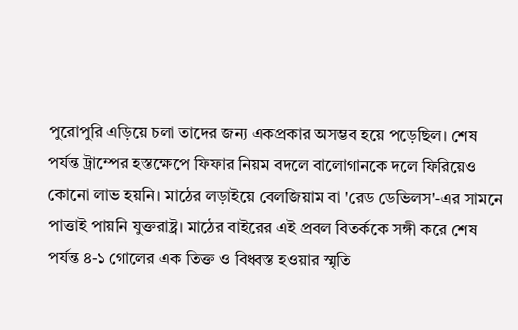পুরোপুরি এড়িয়ে চলা তাদের জন্য একপ্রকার অসম্ভব হয়ে পড়েছিল। শেষ পর্যন্ত ট্রাম্পের হস্তক্ষেপে ফিফার নিয়ম বদলে বালোগানকে দলে ফিরিয়েও কোনো লাভ হয়নি। মাঠের লড়াইয়ে বেলজিয়াম বা 'রেড ডেভিলস'-এর সামনে পাত্তাই পায়নি যুক্তরাষ্ট্র। মাঠের বাইরের এই প্রবল বিতর্ককে সঙ্গী করে শেষ পর্যন্ত ৪-১ গোলের এক তিক্ত ও বিধ্বস্ত হওয়ার স্মৃতি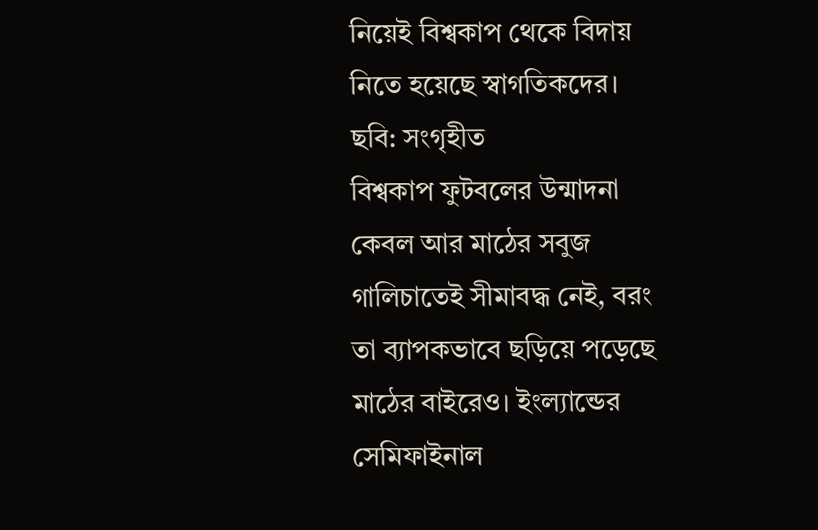নিয়েই বিশ্বকাপ থেকে বিদায় নিতে হয়েছে স্বাগতিকদের।
ছবি: সংগৃহীত
বিশ্বকাপ ফুটবলের উন্মাদনা কেবল আর মাঠের সবুজ গালিচাতেই সীমাবদ্ধ নেই, বরং তা ব্যাপকভাবে ছড়িয়ে পড়েছে মাঠের বাইরেও। ইংল্যান্ডের সেমিফাইনাল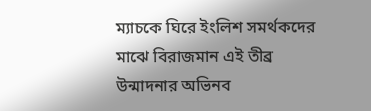ম্যাচকে ঘিরে ইংলিশ সমর্থকদের মাঝে বিরাজমান এই তীব্র উন্মাদনার অভিনব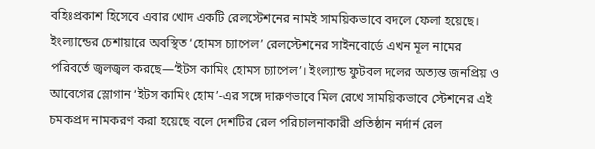বহিঃপ্রকাশ হিসেবে এবার খোদ একটি রেলস্টেশনের নামই সাময়িকভাবে বদলে ফেলা হয়েছে। ইংল্যান্ডের চেশায়ারে অবস্থিত ‘হোমস চ্যাপেল’ রেলস্টেশনের সাইনবোর্ডে এখন মূল নামের পরিবর্তে জ্বলজ্বল করছে—‘ইটস কামিং হোমস চ্যাপেল’। ইংল্যান্ড ফুটবল দলের অত্যন্ত জনপ্রিয় ও আবেগের স্লোগান ‘ইটস কামিং হোম’-এর সঙ্গে দারুণভাবে মিল রেখে সাময়িকভাবে স্টেশনের এই চমকপ্রদ নামকরণ করা হয়েছে বলে দেশটির রেল পরিচালনাকারী প্রতিষ্ঠান নর্দার্ন রেল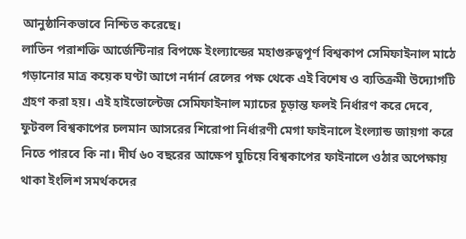আনুষ্ঠানিকভাবে নিশ্চিত করেছে।
লাতিন পরাশক্তি আর্জেন্টিনার বিপক্ষে ইংল্যান্ডের মহাগুরুত্বপূর্ণ বিশ্বকাপ সেমিফাইনাল মাঠে গড়ানোর মাত্র কয়েক ঘণ্টা আগে নর্দার্ন রেলের পক্ষ থেকে এই বিশেষ ও ব্যতিক্রমী উদ্যোগটি গ্রহণ করা হয়। এই হাইভোল্টেজ সেমিফাইনাল ম্যাচের চূড়ান্ত ফলই নির্ধারণ করে দেবে, ফুটবল বিশ্বকাপের চলমান আসরের শিরোপা নির্ধারণী মেগা ফাইনালে ইংল্যান্ড জায়গা করে নিতে পারবে কি না। দীর্ঘ ৬০ বছরের আক্ষেপ ঘুচিয়ে বিশ্বকাপের ফাইনালে ওঠার অপেক্ষায় থাকা ইংলিশ সমর্থকদের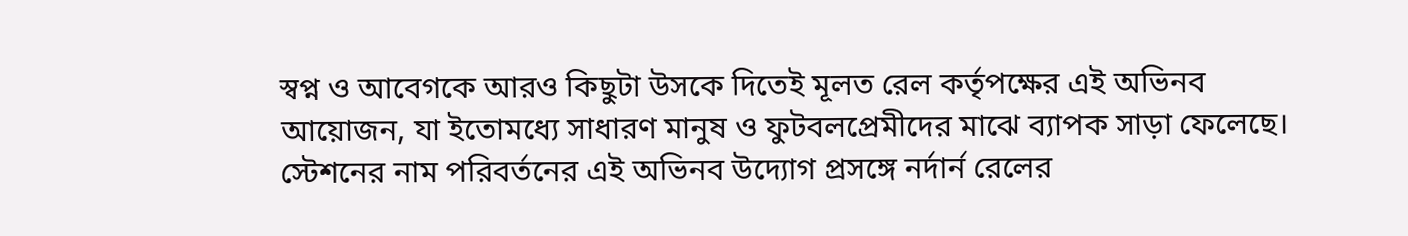স্বপ্ন ও আবেগকে আরও কিছুটা উসকে দিতেই মূলত রেল কর্তৃপক্ষের এই অভিনব আয়োজন, যা ইতোমধ্যে সাধারণ মানুষ ও ফুটবলপ্রেমীদের মাঝে ব্যাপক সাড়া ফেলেছে।
স্টেশনের নাম পরিবর্তনের এই অভিনব উদ্যোগ প্রসঙ্গে নর্দার্ন রেলের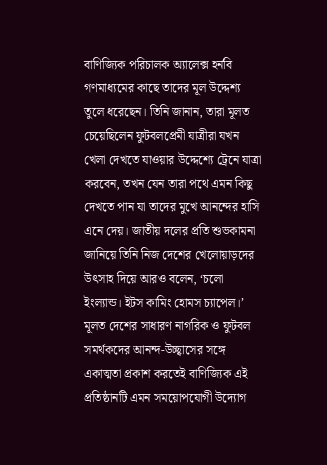বাণিজ্যিক পরিচালক অ্যালেক্স হর্নবি গণমাধ্যমের কাছে তাদের মূল উদ্দেশ্য তুলে ধরেছেন। তিনি জানান, তারা মূলত চেয়েছিলেন ফুটবলপ্রেমী যাত্রীরা যখন খেলা দেখতে যাওয়ার উদ্দেশ্যে ট্রেনে যাত্রা করবেন, তখন যেন তারা পথে এমন কিছু দেখতে পান যা তাদের মুখে আনন্দের হাসি এনে দেয়। জাতীয় দলের প্রতি শুভকামনা জানিয়ে তিনি নিজ দেশের খেলোয়াড়দের উৎসাহ দিয়ে আরও বলেন, ‘চলো ইংল্যান্ড। ইটস কামিং হোমস চ্যাপেল।’ মূলত দেশের সাধারণ নাগরিক ও ফুটবল সমর্থকদের আনন্দ-উচ্ছ্বাসের সঙ্গে একাত্মতা প্রকাশ করতেই বাণিজ্যিক এই প্রতিষ্ঠানটি এমন সময়োপযোগী উদ্যোগ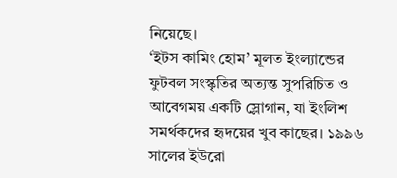নিয়েছে।
‘ইটস কামিং হোম’ মূলত ইংল্যান্ডের ফুটবল সংস্কৃতির অত্যন্ত সুপরিচিত ও আবেগময় একটি স্লোগান, যা ইংলিশ সমর্থকদের হৃদয়ের খুব কাছের। ১৯৯৬ সালের ইউরো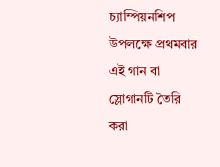চ্যাম্পিয়নশিপ উপলক্ষে প্রথমবার এই গান বা স্লোগানটি তৈরি করা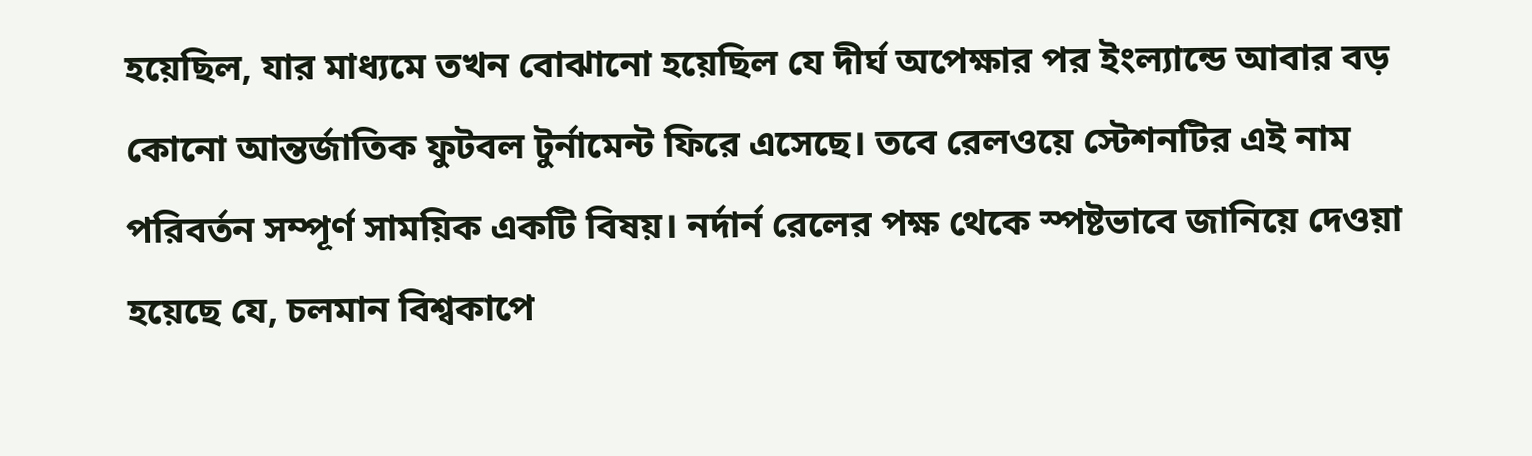হয়েছিল, যার মাধ্যমে তখন বোঝানো হয়েছিল যে দীর্ঘ অপেক্ষার পর ইংল্যান্ডে আবার বড় কোনো আন্তর্জাতিক ফুটবল টুর্নামেন্ট ফিরে এসেছে। তবে রেলওয়ে স্টেশনটির এই নাম পরিবর্তন সম্পূর্ণ সাময়িক একটি বিষয়। নর্দার্ন রেলের পক্ষ থেকে স্পষ্টভাবে জানিয়ে দেওয়া হয়েছে যে, চলমান বিশ্বকাপে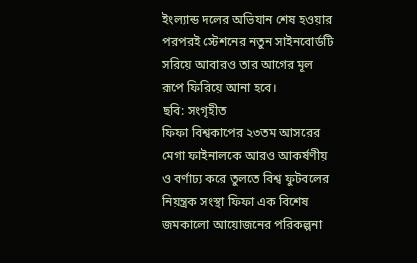ইংল্যান্ড দলের অভিযান শেষ হওয়ার পরপরই স্টেশনের নতুন সাইনবোর্ডটি সরিয়ে আবারও তার আগের মূল রূপে ফিরিয়ে আনা হবে।
ছবি: সংগৃহীত
ফিফা বিশ্বকাপের ২৩তম আসরের মেগা ফাইনালকে আরও আকর্ষণীয় ও বর্ণাঢ্য করে তুলতে বিশ্ব ফুটবলের নিয়ন্ত্রক সংস্থা ফিফা এক বিশেষ জমকালো আয়োজনের পরিকল্পনা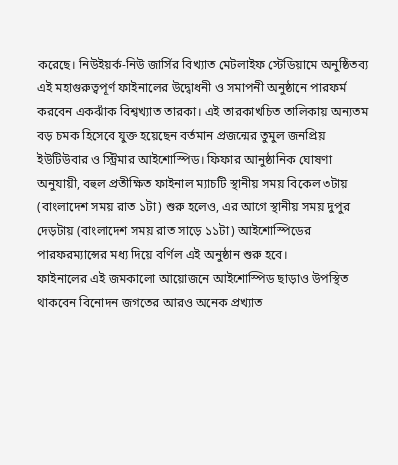করেছে। নিউইয়র্ক-নিউ জার্সির বিখ্যাত মেটলাইফ স্টেডিয়ামে অনুষ্ঠিতব্য এই মহাগুরুত্বপূর্ণ ফাইনালের উদ্বোধনী ও সমাপনী অনুষ্ঠানে পারফর্ম করবেন একঝাঁক বিশ্বখ্যাত তারকা। এই তারকাখচিত তালিকায় অন্যতম বড় চমক হিসেবে যুক্ত হয়েছেন বর্তমান প্রজন্মের তুমুল জনপ্রিয় ইউটিউবার ও স্ট্রিমার আইশোস্পিড। ফিফার আনুষ্ঠানিক ঘোষণা অনুযায়ী, বহুল প্রতীক্ষিত ফাইনাল ম্যাচটি স্থানীয় সময় বিকেল ৩টায় (বাংলাদেশ সময় রাত ১টা) শুরু হলেও, এর আগে স্থানীয় সময় দুপুর দেড়টায় (বাংলাদেশ সময় রাত সাড়ে ১১টা) আইশোস্পিডের পারফরম্যান্সের মধ্য দিয়ে বর্ণিল এই অনুষ্ঠান শুরু হবে।
ফাইনালের এই জমকালো আয়োজনে আইশোস্পিড ছাড়াও উপস্থিত থাকবেন বিনোদন জগতের আরও অনেক প্রখ্যাত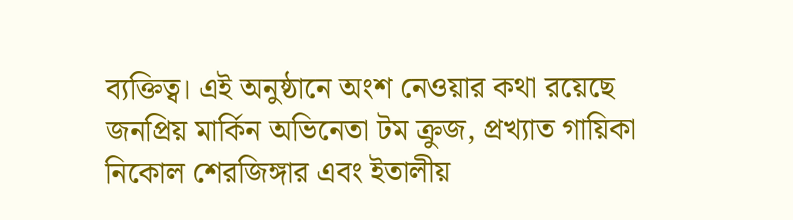ব্যক্তিত্ব। এই অনুষ্ঠানে অংশ নেওয়ার কথা রয়েছে জনপ্রিয় মার্কিন অভিনেতা টম ক্রুজ, প্রখ্যাত গায়িকা নিকোল শেরজিঙ্গার এবং ইতালীয়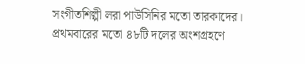সংগীতশিল্পী লরা পাউসিনির মতো তারকাদের। প্রথমবারের মতো ৪৮টি দলের অংশগ্রহণে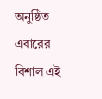অনুষ্ঠিত এবারের বিশাল এই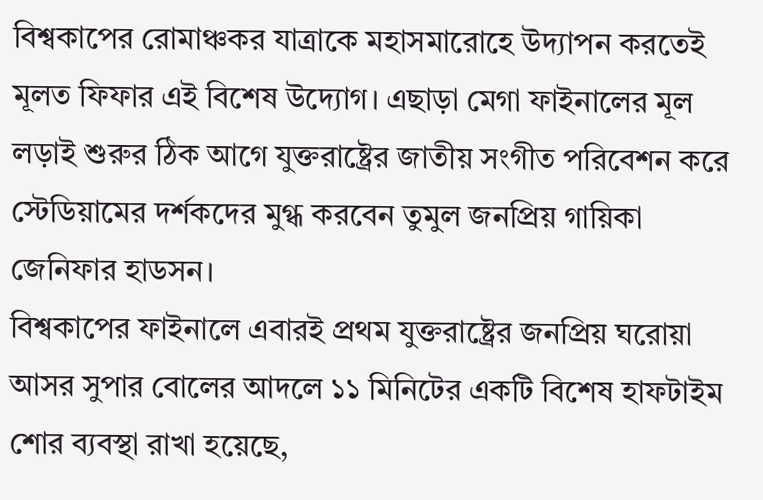বিশ্বকাপের রোমাঞ্চকর যাত্রাকে মহাসমারোহে উদ্যাপন করতেই মূলত ফিফার এই বিশেষ উদ্যোগ। এছাড়া মেগা ফাইনালের মূল লড়াই শুরুর ঠিক আগে যুক্তরাষ্ট্রের জাতীয় সংগীত পরিবেশন করে স্টেডিয়ামের দর্শকদের মুগ্ধ করবেন তুমুল জনপ্রিয় গায়িকা জেনিফার হাডসন।
বিশ্বকাপের ফাইনালে এবারই প্রথম যুক্তরাষ্ট্রের জনপ্রিয় ঘরোয়া আসর সুপার বোলের আদলে ১১ মিনিটের একটি বিশেষ হাফটাইম শোর ব্যবস্থা রাখা হয়েছে,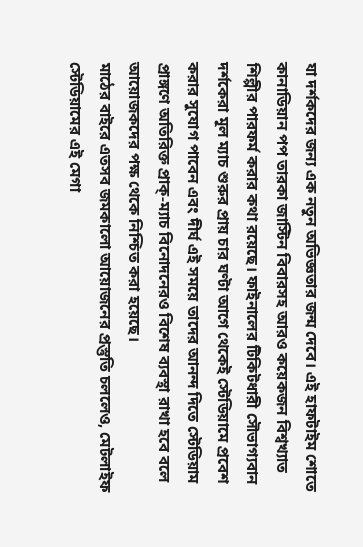যা দর্শকদের জন্য এক নতুন অভিজ্ঞতার জন্ম দেবে। এই হাফটাইম শোতে কানাডিয়ান পপ তারকা জাস্টিন বিবারসহ আরও কয়েকজন বিশ্বখ্যাত শিল্পীর পারফর্ম করার কথা রয়েছে। ফাইনালের টিকিটধারী সৌভাগ্যবান দর্শকেরা মূল ম্যাচ শুরুর প্রায় চার ঘণ্টা আগে থেকেই স্টেডিয়ামে প্রবেশ করার সুযোগ পাবেন এবং দীর্ঘ এই সময়ে তাদের আনন্দ দিতে স্টেডিয়াম প্রাঙ্গণে অতিরিক্ত প্রাক্-ম্যাচ বিনোদনেরও বিশেষ ব্যবস্থা রাখা হবে বলে আয়োজকদের পক্ষ থেকে নিশ্চিত করা হয়েছে।
মাঠের বাইরে এতসব জমকালো আয়োজনের প্রস্তুতি চললেও, মেটলাইফ স্টেডিয়ামের এই মেগা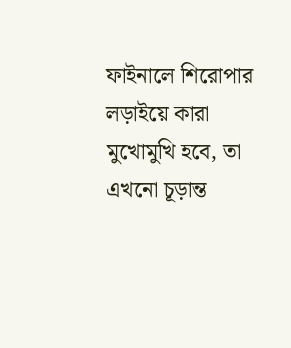ফাইনালে শিরোপার লড়াইয়ে কারা মুখোমুখি হবে, তা এখনো চূড়ান্ত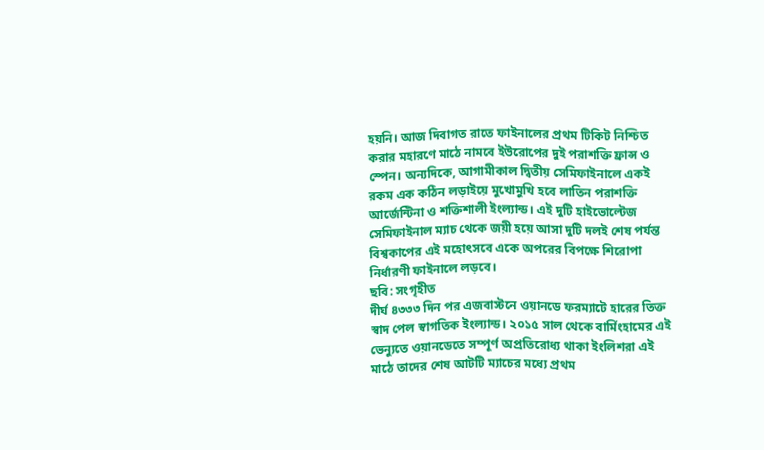হয়নি। আজ দিবাগত রাতে ফাইনালের প্রথম টিকিট নিশ্চিত করার মহারণে মাঠে নামবে ইউরোপের দুই পরাশক্তি ফ্রান্স ও স্পেন। অন্যদিকে, আগামীকাল দ্বিতীয় সেমিফাইনালে একই রকম এক কঠিন লড়াইয়ে মুখোমুখি হবে লাতিন পরাশক্তি আর্জেন্টিনা ও শক্তিশালী ইংল্যান্ড। এই দুটি হাইভোল্টেজ সেমিফাইনাল ম্যাচ থেকে জয়ী হয়ে আসা দুটি দলই শেষ পর্যন্ত বিশ্বকাপের এই মহোৎসবে একে অপরের বিপক্ষে শিরোপা নির্ধারণী ফাইনালে লড়বে।
ছবি: সংগৃহীত
দীর্ঘ ৪৩৩৩ দিন পর এজবাস্টনে ওয়ানডে ফরম্যাটে হারের তিক্ত স্বাদ পেল স্বাগতিক ইংল্যান্ড। ২০১৫ সাল থেকে বার্মিংহামের এই ভেন্যুতে ওয়ানডেতে সম্পূর্ণ অপ্রতিরোধ্য থাকা ইংলিশরা এই মাঠে তাদের শেষ আটটি ম্যাচের মধ্যে প্রথম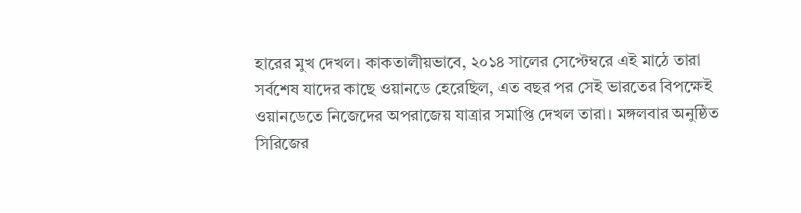হারের মুখ দেখল। কাকতালীয়ভাবে, ২০১৪ সালের সেপ্টেম্বরে এই মাঠে তারা সর্বশেষ যাদের কাছে ওয়ানডে হেরেছিল, এত বছর পর সেই ভারতের বিপক্ষেই ওয়ানডেতে নিজেদের অপরাজেয় যাত্রার সমাপ্তি দেখল তারা। মঙ্গলবার অনুষ্ঠিত সিরিজের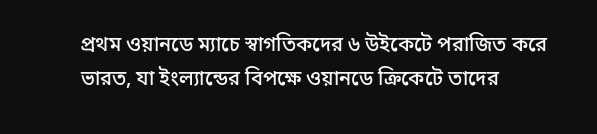প্রথম ওয়ানডে ম্যাচে স্বাগতিকদের ৬ উইকেটে পরাজিত করে ভারত, যা ইংল্যান্ডের বিপক্ষে ওয়ানডে ক্রিকেটে তাদের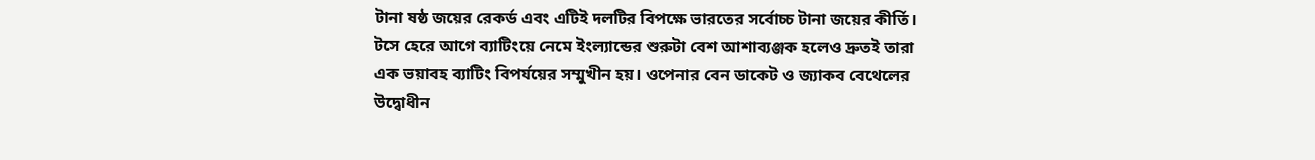টানা ষষ্ঠ জয়ের রেকর্ড এবং এটিই দলটির বিপক্ষে ভারতের সর্বোচ্চ টানা জয়ের কীর্তি।
টসে হেরে আগে ব্যাটিংয়ে নেমে ইংল্যান্ডের শুরুটা বেশ আশাব্যঞ্জক হলেও দ্রুতই তারা এক ভয়াবহ ব্যাটিং বিপর্যয়ের সম্মুখীন হয়। ওপেনার বেন ডাকেট ও জ্যাকব বেথেলের উদ্বোধীন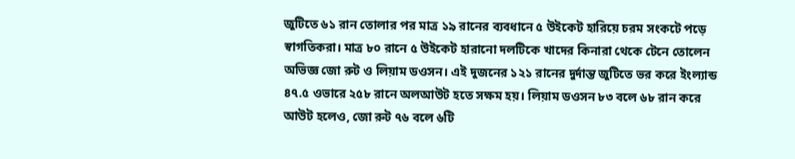জুটিতে ৬১ রান তোলার পর মাত্র ১৯ রানের ব্যবধানে ৫ উইকেট হারিয়ে চরম সংকটে পড়ে স্বাগতিকরা। মাত্র ৮০ রানে ৫ উইকেট হারানো দলটিকে খাদের কিনারা থেকে টেনে তোলেন অভিজ্ঞ জো রুট ও লিয়াম ডওসন। এই দুজনের ১২১ রানের দুর্দান্ত জুটিতে ভর করে ইংল্যান্ড ৪৭.৫ ওভারে ২৫৮ রানে অলআউট হতে সক্ষম হয়। লিয়াম ডওসন ৮৩ বলে ৬৮ রান করে আউট হলেও, জো রুট ৭৬ বলে ৬টি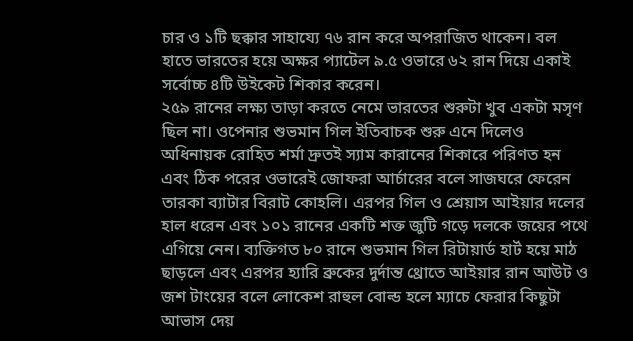চার ও ১টি ছক্কার সাহায্যে ৭৬ রান করে অপরাজিত থাকেন। বল হাতে ভারতের হয়ে অক্ষর প্যাটেল ৯.৫ ওভারে ৬২ রান দিয়ে একাই সর্বোচ্চ ৪টি উইকেট শিকার করেন।
২৫৯ রানের লক্ষ্য তাড়া করতে নেমে ভারতের শুরুটা খুব একটা মসৃণ ছিল না। ওপেনার শুভমান গিল ইতিবাচক শুরু এনে দিলেও অধিনায়ক রোহিত শর্মা দ্রুতই স্যাম কারানের শিকারে পরিণত হন এবং ঠিক পরের ওভারেই জোফরা আর্চারের বলে সাজঘরে ফেরেন তারকা ব্যাটার বিরাট কোহলি। এরপর গিল ও শ্রেয়াস আইয়ার দলের হাল ধরেন এবং ১০১ রানের একটি শক্ত জুটি গড়ে দলকে জয়ের পথে এগিয়ে নেন। ব্যক্তিগত ৮০ রানে শুভমান গিল রিটায়ার্ড হার্ট হয়ে মাঠ ছাড়লে এবং এরপর হ্যারি ব্রুকের দুর্দান্ত থ্রোতে আইয়ার রান আউট ও জশ টাংয়ের বলে লোকেশ রাহুল বোল্ড হলে ম্যাচে ফেরার কিছুটা আভাস দেয়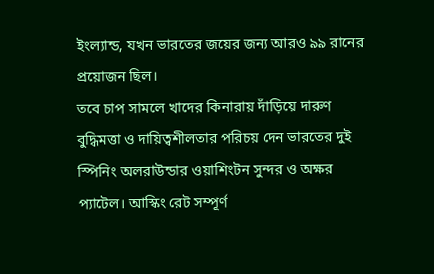ইংল্যান্ড, যখন ভারতের জয়ের জন্য আরও ৯৯ রানের প্রয়োজন ছিল।
তবে চাপ সামলে খাদের কিনারায় দাঁড়িয়ে দারুণ বুদ্ধিমত্তা ও দায়িত্বশীলতার পরিচয় দেন ভারতের দুই স্পিনিং অলরাউন্ডার ওয়াশিংটন সুন্দর ও অক্ষর প্যাটেল। আস্কিং রেট সম্পূর্ণ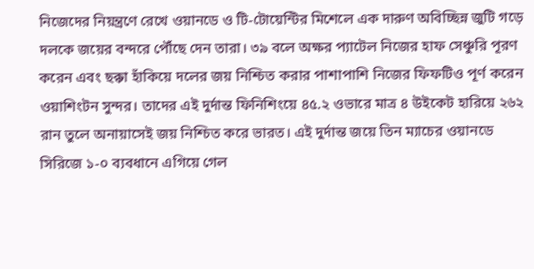নিজেদের নিয়ন্ত্রণে রেখে ওয়ানডে ও টি-টোয়েন্টির মিশেলে এক দারুণ অবিচ্ছিন্ন জুটি গড়ে দলকে জয়ের বন্দরে পৌঁছে দেন তারা। ৩৯ বলে অক্ষর প্যাটেল নিজের হাফ সেঞ্চুরি পূরণ করেন এবং ছক্কা হাঁকিয়ে দলের জয় নিশ্চিত করার পাশাপাশি নিজের ফিফটিও পূর্ণ করেন ওয়াশিংটন সুন্দর। তাদের এই দুর্দান্ত ফিনিশিংয়ে ৪৫.২ ওভারে মাত্র ৪ উইকেট হারিয়ে ২৬২ রান তুলে অনায়াসেই জয় নিশ্চিত করে ভারত। এই দুর্দান্ত জয়ে তিন ম্যাচের ওয়ানডে সিরিজে ১-০ ব্যবধানে এগিয়ে গেল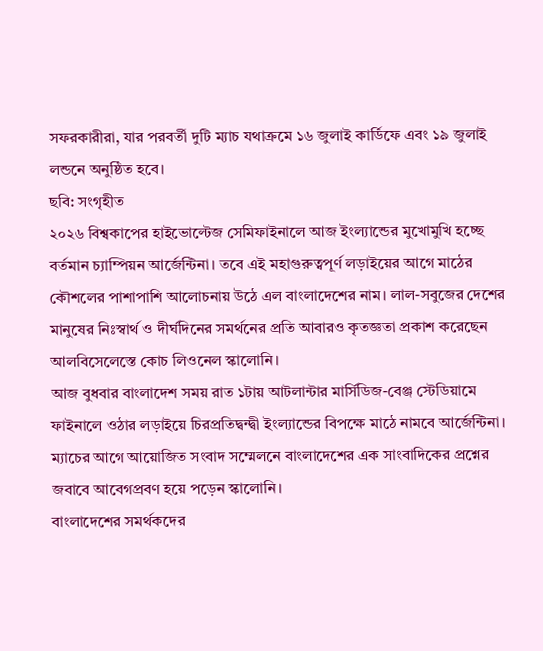সফরকারীরা, যার পরবর্তী দুটি ম্যাচ যথাক্রমে ১৬ জুলাই কার্ডিফে এবং ১৯ জুলাই লন্ডনে অনুষ্ঠিত হবে।
ছবি: সংগৃহীত
২০২৬ বিশ্বকাপের হাইভোল্টেজ সেমিফাইনালে আজ ইংল্যান্ডের মুখোমুখি হচ্ছে বর্তমান চ্যাম্পিয়ন আর্জেন্টিনা। তবে এই মহাগুরুত্বপূর্ণ লড়াইয়ের আগে মাঠের কৌশলের পাশাপাশি আলোচনায় উঠে এল বাংলাদেশের নাম। লাল-সবুজের দেশের মানুষের নিঃস্বার্থ ও দীর্ঘদিনের সমর্থনের প্রতি আবারও কৃতজ্ঞতা প্রকাশ করেছেন আলবিসেলেস্তে কোচ লিওনেল স্কালোনি।
আজ বুধবার বাংলাদেশ সময় রাত ১টায় আটলান্টার মার্সিডিজ-বেঞ্জ স্টেডিয়ামে ফাইনালে ওঠার লড়াইয়ে চিরপ্রতিদ্বন্দ্বী ইংল্যান্ডের বিপক্ষে মাঠে নামবে আর্জেন্টিনা। ম্যাচের আগে আয়োজিত সংবাদ সম্মেলনে বাংলাদেশের এক সাংবাদিকের প্রশ্নের জবাবে আবেগপ্রবণ হয়ে পড়েন স্কালোনি।
বাংলাদেশের সমর্থকদের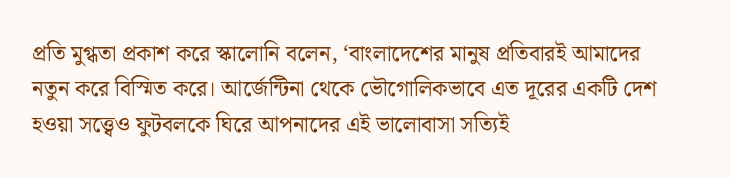প্রতি মুগ্ধতা প্রকাশ করে স্কালোনি বলেন, ‘বাংলাদেশের মানুষ প্রতিবারই আমাদের নতুন করে বিস্মিত করে। আর্জেন্টিনা থেকে ভৌগোলিকভাবে এত দূরের একটি দেশ হওয়া সত্ত্বেও ফুটবলকে ঘিরে আপনাদের এই ভালোবাসা সত্যিই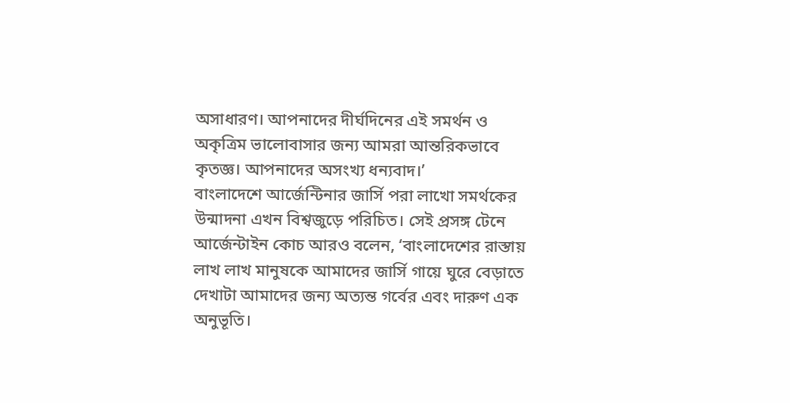অসাধারণ। আপনাদের দীর্ঘদিনের এই সমর্থন ও অকৃত্রিম ভালোবাসার জন্য আমরা আন্তরিকভাবে কৃতজ্ঞ। আপনাদের অসংখ্য ধন্যবাদ।’
বাংলাদেশে আর্জেন্টিনার জার্সি পরা লাখো সমর্থকের উন্মাদনা এখন বিশ্বজুড়ে পরিচিত। সেই প্রসঙ্গ টেনে আর্জেন্টাইন কোচ আরও বলেন, ‘বাংলাদেশের রাস্তায় লাখ লাখ মানুষকে আমাদের জার্সি গায়ে ঘুরে বেড়াতে দেখাটা আমাদের জন্য অত্যন্ত গর্বের এবং দারুণ এক অনুভূতি।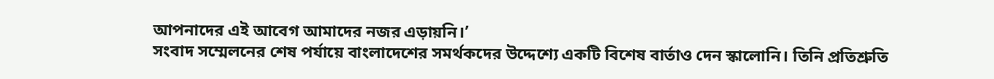আপনাদের এই আবেগ আমাদের নজর এড়ায়নি।’
সংবাদ সম্মেলনের শেষ পর্যায়ে বাংলাদেশের সমর্থকদের উদ্দেশ্যে একটি বিশেষ বার্তাও দেন স্কালোনি। তিনি প্রতিশ্রুতি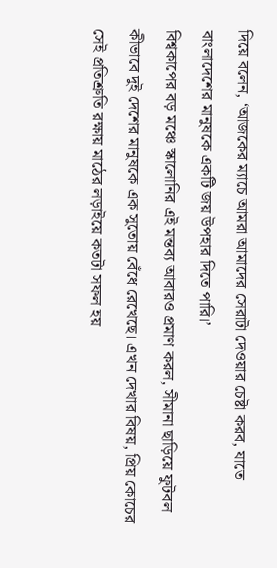দিয়ে বলেন, ‘আজকের ম্যাচে আমরা আমাদের সেরাটা দেওয়ার চেষ্টা করব, যাতে বাংলাদেশের মানুষকে একটি জয় উপহার দিতে পারি।’
বিশ্বকাপের বড় মঞ্চে স্কালোনির এই মন্তব্য আবারও প্রমাণ করল, সীমানা ছাড়িয়ে ফুটবল কীভাবে দুই দেশের মানুষকে এক সুতোয় বেঁধে রেখেছে। এখন দেখার বিষয়, প্রিয় কোচের সেই প্রতিশ্রুতি রক্ষায় মাঠের লড়াইয়ে কতটা সফল হয়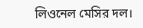লিওনেল মেসির দল।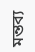মন্তব্য